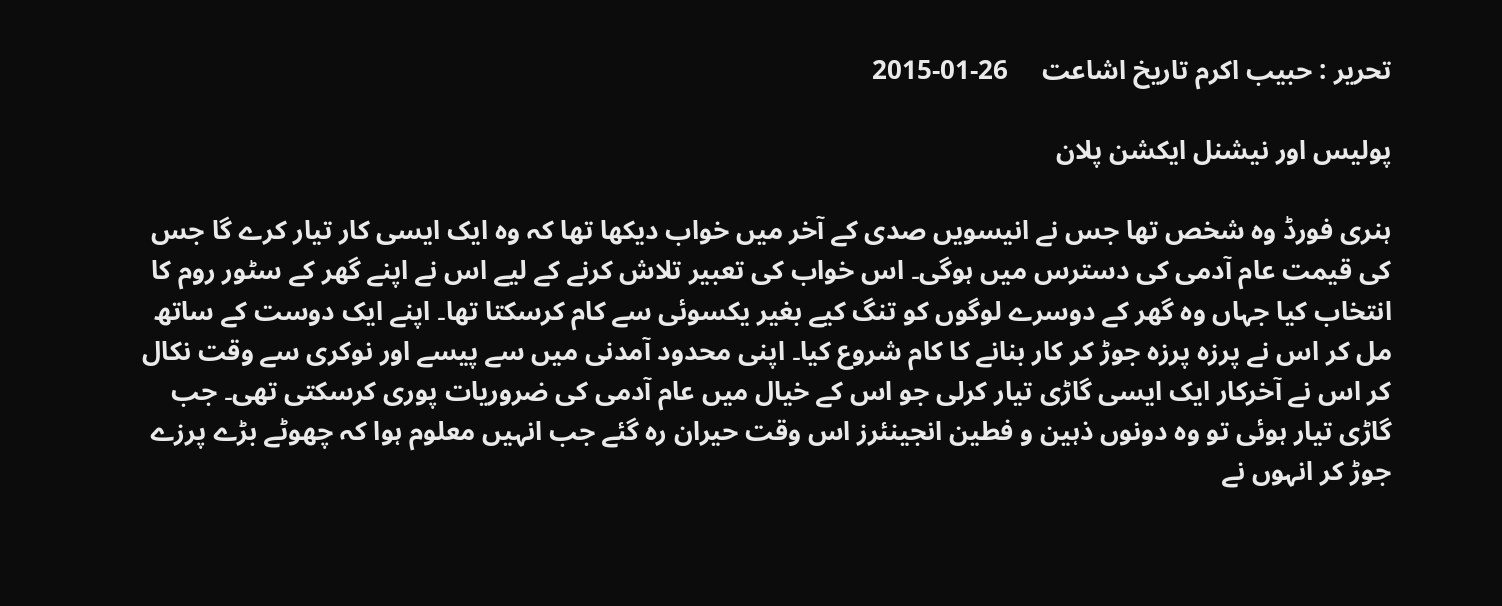تحریر : حبیب اکرم تاریخ اشاعت     26-01-2015

پولیس اور نیشنل ایکشن پلان

ہنری فورڈ وہ شخص تھا جس نے انیسویں صدی کے آخر میں خواب دیکھا تھا کہ وہ ایک ایسی کار تیار کرے گا جس کی قیمت عام آدمی کی دسترس میں ہوگی۔ اس خواب کی تعبیر تلاش کرنے کے لیے اس نے اپنے گھر کے سٹور روم کا انتخاب کیا جہاں وہ گھر کے دوسرے لوگوں کو تنگ کیے بغیر یکسوئی سے کام کرسکتا تھا۔ اپنے ایک دوست کے ساتھ مل کر اس نے پرزہ پرزہ جوڑ کر کار بنانے کا کام شروع کیا۔ اپنی محدود آمدنی میں سے پیسے اور نوکری سے وقت نکال کر اس نے آخرکار ایک ایسی گاڑی تیار کرلی جو اس کے خیال میں عام آدمی کی ضروریات پوری کرسکتی تھی۔ جب گاڑی تیار ہوئی تو وہ دونوں ذہین و فطین انجینئرز اس وقت حیران رہ گئے جب انہیں معلوم ہوا کہ چھوٹے بڑے پرزے جوڑ کر انہوں نے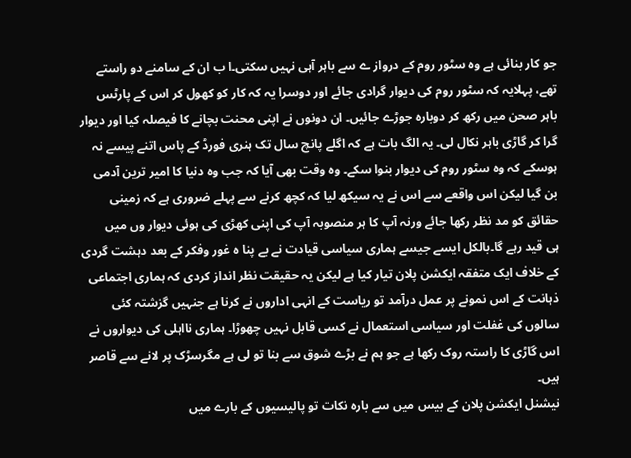جو کار بنائی ہے وہ سٹور روم کے درواز ے سے باہر آہی نہیں سکتی۔ا ب ان کے سامنے دو راستے تھے، پہلایہ کہ سٹور روم کی دیوار گرادی جائے اور دوسرا یہ کہ کار کو کھول کر اس کے پارٹس باہر صحن میں رکھ کر دوبارہ جوڑے جائیں۔ ان دونوں نے اپنی محنت بچانے کا فیصلہ کیا اور دیوار گرا کر گاڑی باہر نکال لی۔ یہ الگ بات ہے کہ اگلے پانچ سال تک ہنری فورڈ کے پاس اتنے پیسے نہ ہوسکے کہ وہ سٹور روم کی دیوار بنوا سکے۔ وہ وقت بھی آیا کہ جب وہ دنیا کا امیر ترین آدمی بن گیا لیکن اس واقعے سے اس نے یہ سیکھ لیا کہ کچھ کرنے سے پہلے ضروری ہے کہ زمینی حقائق کو مد نظر رکھا جائے ورنہ آپ کا ہر منصوبہ آپ کی اپنی کھڑی کی ہوئی دیوار وں میں
ہی قید رہے گا۔بالکل ایسے جیسے ہماری سیاسی قیادت نے بے پنا ہ غور وفکر کے بعد دہشت گردی کے خلاف ایک متفقہ ایکشن پلان تیار کیا ہے لیکن یہ حقیقت نظر انداز کردی کہ ہماری اجتماعی ذہانت کے اس نمونے پر عمل درآمد تو ریاست کے انہی اداروں نے کرنا ہے جنہیں گزشتہ کئی سالوں کی غفلت اور سیاسی استعمال نے کسی قابل نہیں چھوڑا۔ ہماری نااہلی کی دیواروں نے اس گاڑی کا راستہ روک رکھا ہے جو ہم نے بڑے شوق سے بنا تو لی ہے مگرسڑک پر لانے سے قاصر ہیں۔
نیشنل ایکشن پلان کے بیس میں سے بارہ نکات تو پالیسیوں کے بارے میں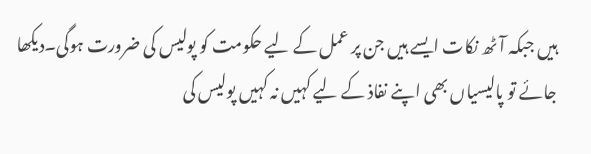ہیں جبکہ آٹھ نکات ایسے ہیں جن پر عمل کے لیے حکومت کو پولیس کی ضرورت ہوگی۔دیکھا جائے تو پالیسیاں بھی اپنے نفاذ کے لیے کہیں نہ کہیں پولیس کی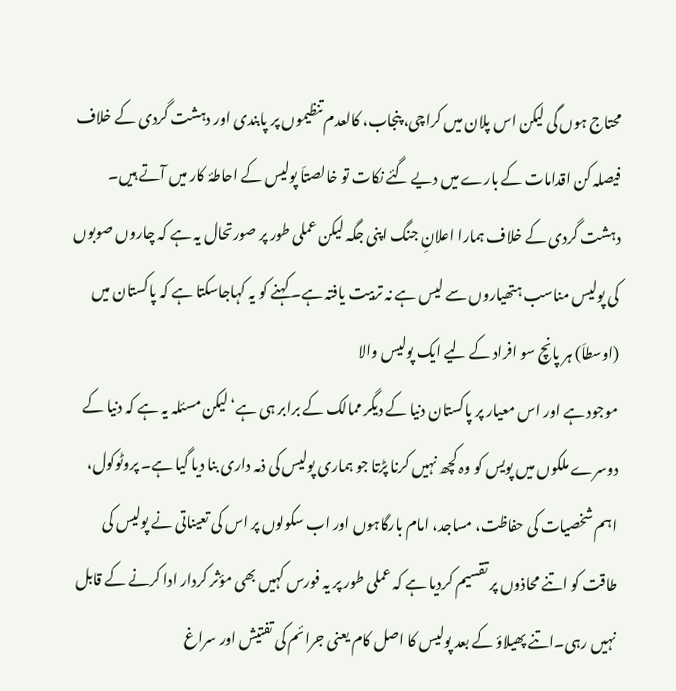محتاج ہوں گی لیکن اس پلان میں کراچی، پنجاب، کالعدم تنظیموں پر پابندی اور دہشت گردی کے خلاف فیصلہ کن اقدامات کے بارے میں دیے گئے نکات تو خالصتاَ پولیس کے احاطۂ کار میں آتے ہیں۔ دہشت گردی کے خلاف ہمارا اعلانِ جنگ اپنی جگہ لیکن عملی طور پر صورتحال یہ ہے کہ چاروں صوبوں کی پولیس مناسب ہتھیاروں سے لیس ہے نہ تربیت یافتہ ہے۔ کہنے کو یہ کہاجاسکتا ہے کہ پاکستان میں (اوسطاَ) ہر پانچ سو افراد کے لیے ایک پولیس والا
موجود ہے اور اس معیار پر پاکستان دنیا کے دیگر ممالک کے برابر ہی ہے‘ لیکن مسئلہ یہ ہے کہ دنیا کے دوسرے ملکوں میں پویس کو وہ کچھ نہیں کرنا پڑتا جو ہماری پولیس کی ذمہ داری بنا دیا گیا ہے۔ پروٹوکول، اہم شخصیات کی حفاظت، مساجد، امام بارگاہوں اور اب سکولوں پر اس کی تعیناتی نے پولیس کی طاقت کو اتنے محاذوں پر تقسیم کردیا ہے کہ عملی طور پر یہ فورس کہیں بھی مؤثر کردار ادا کرنے کے قابل نہیں رہی۔اتنے پھیلاؤ کے بعد پولیس کا اصل کام یعنی جرائم کی تفتیش اور سراغ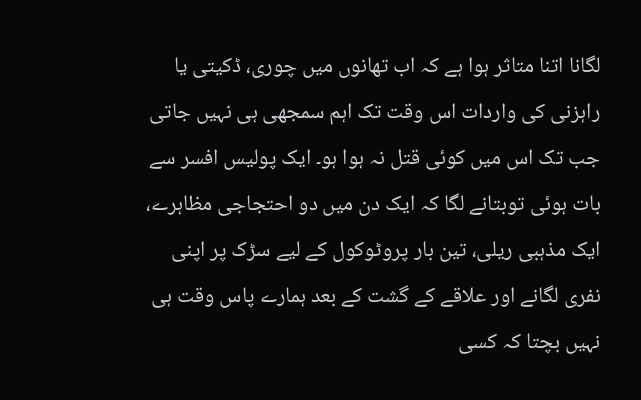لگانا اتنا متاثر ہوا ہے کہ اب تھانوں میں چوری، ڈکیتی یا راہزنی کی واردات اس وقت تک اہم سمجھی ہی نہیں جاتی جب تک اس میں کوئی قتل نہ ہوا ہو۔ ایک پولیس افسر سے بات ہوئی توبتانے لگا کہ ایک دن میں دو احتجاجی مظاہرے، ایک مذہبی ریلی، تین بار پروٹوکول کے لیے سڑک پر اپنی نفری لگانے اور علاقے کے گشت کے بعد ہمارے پاس وقت ہی نہیں بچتا کہ کسی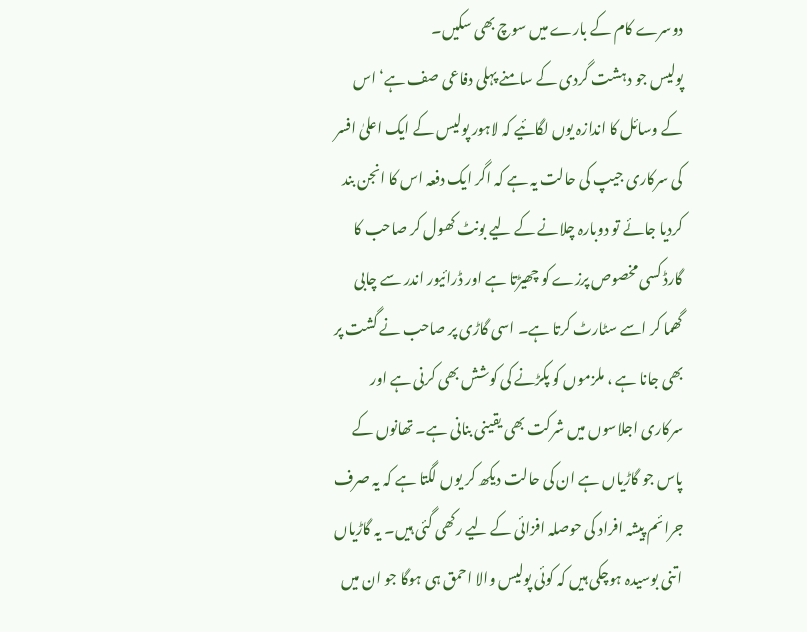دوسرے کام کے بارے میں سوچ بھی سکیں۔
پولیس جو دہشت گردی کے سامنے پہلی دفاعی صف ہے‘ اس کے وسائل کا اندازہ یوں لگائیے کہ لاہور پولیس کے ایک اعلیٰ افسر کی سرکاری جیپ کی حالت یہ ہے کہ اگر ایک دفعہ اس کا انجن بند کردیا جائے تو دوبارہ چلانے کے لیے بونٹ کھول کر صاحب کا گارڈ کسی مخصوص پرزے کو چھیڑتا ہے اور ڈرائیور اندر سے چابی گھما کر اسے سٹارٹ کرتا ہے۔ اسی گاڑی پر صاحب نے گشت پر بھی جانا ہے ، ملزموں کو پکڑنے کی کوشش بھی کرنی ہے اور سرکاری اجلاسوں میں شرکت بھی یقینی بنانی ہے۔ تھانوں کے پاس جو گاڑیاں ہے ان کی حالت دیکھ کر یوں لگتا ہے کہ یہ صرف جرائم پیشہ افراد کی حوصلہ افزائی کے لیے رکھی گئی ہیں۔ یہ گاڑیاں اتنی بوسیدہ ہوچکی ہیں کہ کوئی پولیس والا احمق ہی ہوگا جو ان میں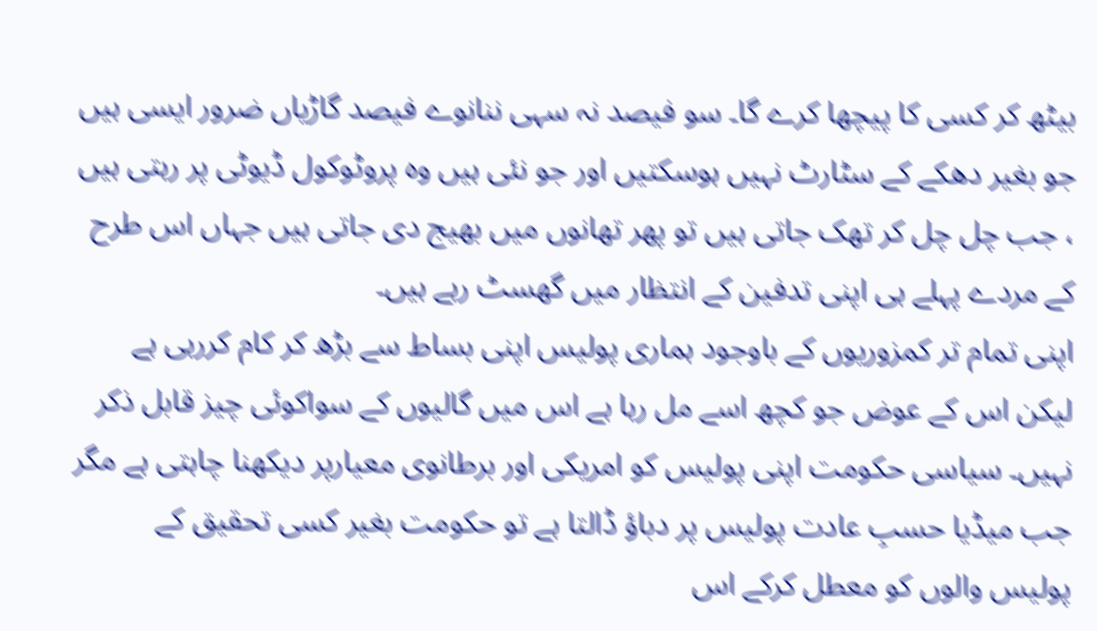بیٹھ کر کسی کا پیچھا کرے گا۔ سو فیصد نہ سہی ننانوے فیصد گاڑیاں ضرور ایسی ہیں جو بغیر دھکے کے سٹارٹ نہیں ہوسکتیں اور جو نئی ہیں وہ پروٹوکول ڈیوٹی پر رہتی ہیں ، جب چل چل کر تھک جاتی ہیں تو پھر تھانوں میں بھیج دی جاتی ہیں جہاں اس طرح کے مردے پہلے ہی اپنی تدفین کے انتظار میں گھسٹ رہے ہیں۔
اپنی تمام تر کمزوریوں کے باوجود ہماری پولیس اپنی بساط سے بڑھ کر کام کررہی ہے لیکن اس کے عوض جو کچھ اسے مل رہا ہے اس میں گالیوں کے سواکوئی چیز قابل ذکر نہیں۔ سیاسی حکومت اپنی پولیس کو امریکی اور برطانوی معیارپر دیکھنا چاہتی ہے مگر جب میڈیا حسبِ عادت پولیس پر دباؤ ڈالتا ہے تو حکومت بغیر کسی تحقیق کے پولیس والوں کو معطل کرکے اس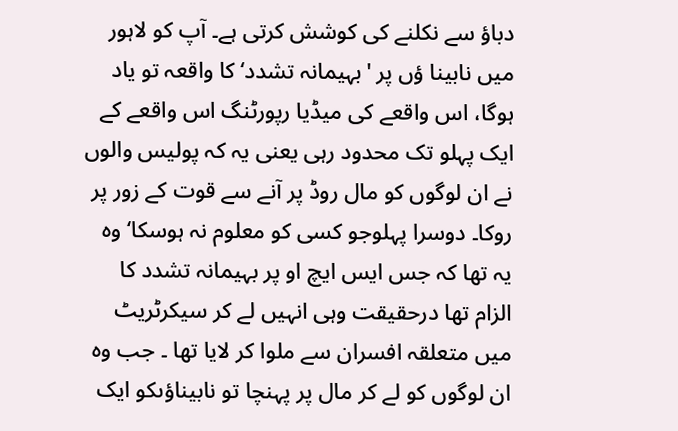دباؤ سے نکلنے کی کوشش کرتی ہے۔ آپ کو لاہور میں نابینا ؤں پر 'بہیمانہ تشدد‘ کا واقعہ تو یاد ہوگا، اس واقعے کی میڈیا رپورٹنگ اس واقعے کے ایک پہلو تک محدود رہی یعنی یہ کہ پولیس والوں نے ان لوگوں کو مال روڈ پر آنے سے قوت کے زور پر روکا۔ دوسرا پہلوجو کسی کو معلوم نہ ہوسکا‘ وہ یہ تھا کہ جس ایس ایچ او پر بہیمانہ تشدد کا الزام تھا درحقیقت وہی انہیں لے کر سیکرٹریٹ میں متعلقہ افسران سے ملوا کر لایا تھا ۔ جب وہ ان لوگوں کو لے کر مال پر پہنچا تو نابیناؤںکو ایک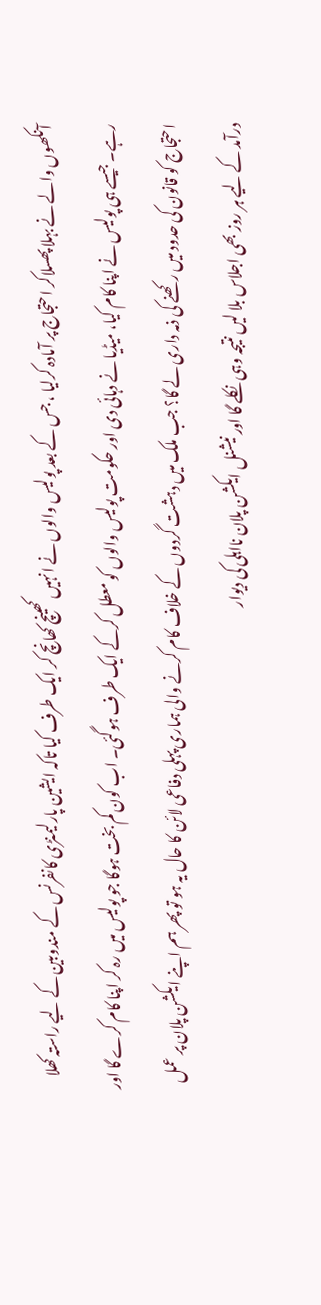آنکھوں والے نے بہلا پھسلاکر احتجاج پر آمادہ کرلیا ، جس کے بعد پولیس والوں نے انہیں کھینچ کھانچ کر ایک طرف کیا تاکہ ایشین پارلیمنڑی کانفرنس کے مندوبین کے لیے راستہ کھلا رہے۔ جیسے ہی پولیس نے اپنا کام کیا، میڈیا نے دہائی دی اور حکومت پولیس والوں کو معطل کرکے ایک طرف ہوگئی۔ اب کون کم بخت ہوگا جو پولیس میں رہ کر اپنا کام کرے گا اور احتجاج کو قانون کی حدود میں رکھنے کی ذمہ داری لے گا؟ جب ملک میں دہشت گردوں کے خلاف کام کرنے والی ہماری پہلی دفاعی لائن کا حال یہ ہو تو پھر ہم اپنے ایکشن پلان پر عمل درآمد کے لیے ہر روز بھی اجلاس بلا لیں نتیجہ وہی نکلے گا اور نیشنل ایکشن پلان نااہلی کی دیوار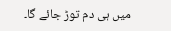میں ہی دم توڑ جائے گا۔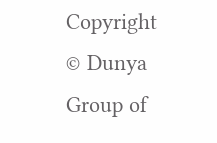Copyright © Dunya Group of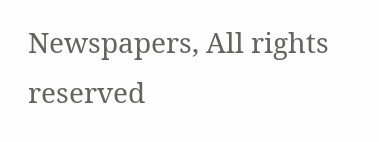Newspapers, All rights reserved